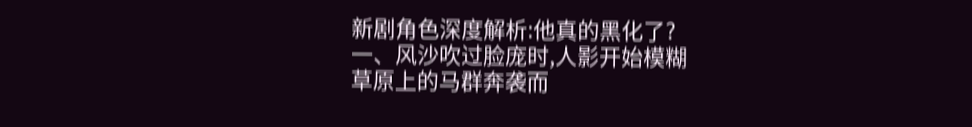新剧角色深度解析:他真的黑化了?
一、风沙吹过脸庞时,人影开始模糊
草原上的马群奔袭而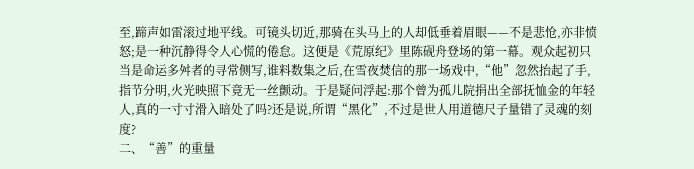至,蹄声如雷滚过地平线。可镜头切近,那骑在头马上的人却低垂着眉眼——不是悲怆,亦非愤怒;是一种沉静得令人心慌的倦怠。这便是《荒原纪》里陈砚舟登场的第一幕。观众起初只当是命运多舛者的寻常侧写,谁料数集之后,在雪夜焚信的那一场戏中,“他”忽然抬起了手,指节分明,火光映照下竟无一丝颤动。于是疑问浮起:那个曾为孤儿院捐出全部抚恤金的年轻人,真的一寸寸滑入暗处了吗?还是说,所谓“黑化”,不过是世人用道德尺子量错了灵魂的刻度?
二、“善”的重量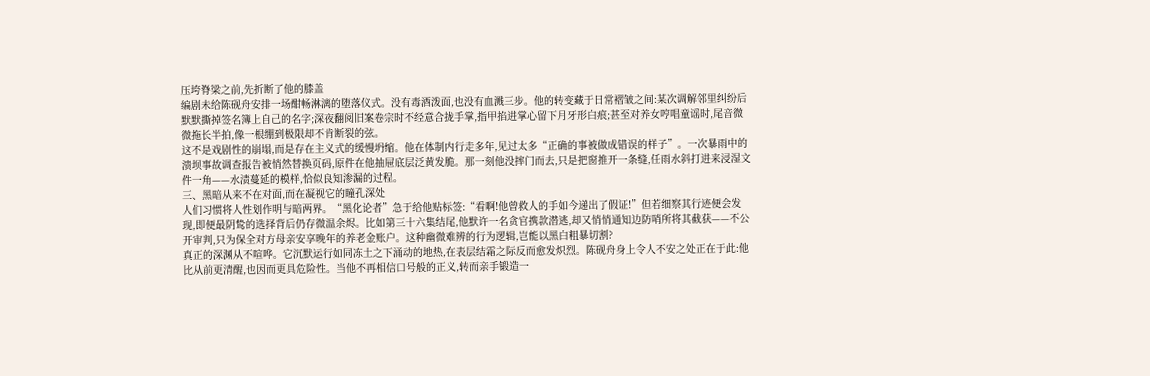压垮脊梁之前,先折断了他的膝盖
编剧未给陈砚舟安排一场酣畅淋漓的堕落仪式。没有毒酒泼面,也没有血溅三步。他的转变藏于日常褶皱之间:某次调解邻里纠纷后默默撕掉签名簿上自己的名字;深夜翻阅旧案卷宗时不经意合拢手掌,指甲掐进掌心留下月牙形白痕;甚至对养女哼唱童谣时,尾音微微拖长半拍,像一根绷到极限却不肯断裂的弦。
这不是戏剧性的崩塌,而是存在主义式的缓慢坍缩。他在体制内行走多年,见过太多“正确的事被做成错误的样子”。一次暴雨中的溃坝事故调查报告被悄然替换页码,原件在他抽屉底层泛黄发脆。那一刻他没摔门而去,只是把窗推开一条缝,任雨水斜打进来浸湿文件一角——水渍蔓延的模样,恰似良知渗漏的过程。
三、黑暗从来不在对面,而在凝视它的瞳孔深处
人们习惯将人性划作明与暗两界。“黑化论者”急于给他贴标签:“看啊!他曾救人的手如今递出了假证!”但若细察其行迹便会发现,即便最阴鸷的选择背后仍存微温余烬。比如第三十六集结尾,他默许一名贪官携款潜逃,却又悄悄通知边防哨所将其截获——不公开审判,只为保全对方母亲安享晚年的养老金账户。这种幽微难辨的行为逻辑,岂能以黑白粗暴切割?
真正的深渊从不喧哗。它沉默运行如同冻土之下涌动的地热,在表层结霜之际反而愈发炽烈。陈砚舟身上令人不安之处正在于此:他比从前更清醒,也因而更具危险性。当他不再相信口号般的正义,转而亲手锻造一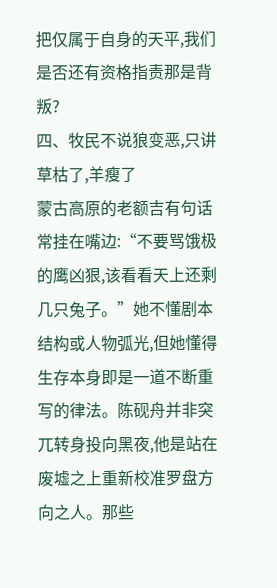把仅属于自身的天平,我们是否还有资格指责那是背叛?
四、牧民不说狼变恶,只讲草枯了,羊瘦了
蒙古高原的老额吉有句话常挂在嘴边:“不要骂饿极的鹰凶狠,该看看天上还剩几只兔子。”她不懂剧本结构或人物弧光,但她懂得生存本身即是一道不断重写的律法。陈砚舟并非突兀转身投向黑夜,他是站在废墟之上重新校准罗盘方向之人。那些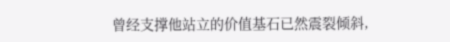曾经支撑他站立的价值基石已然震裂倾斜,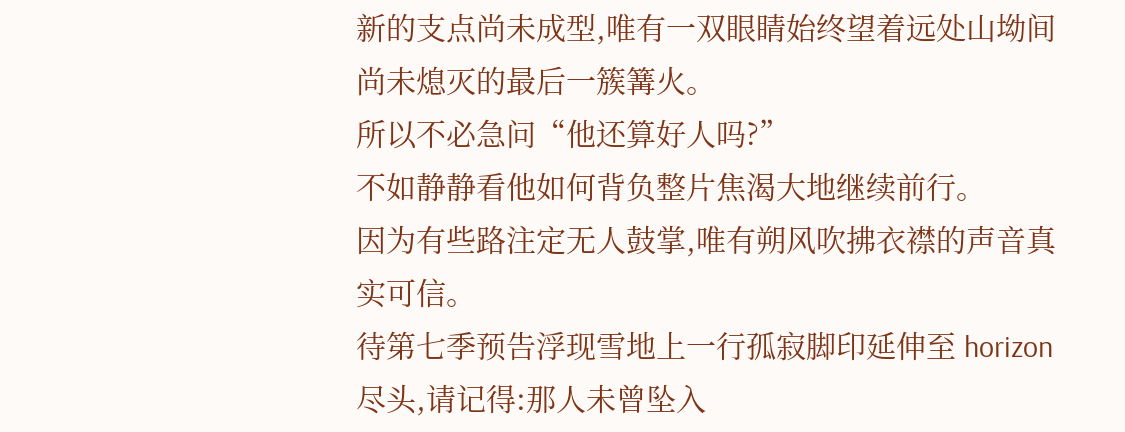新的支点尚未成型,唯有一双眼睛始终望着远处山坳间尚未熄灭的最后一簇篝火。
所以不必急问“他还算好人吗?”
不如静静看他如何背负整片焦渴大地继续前行。
因为有些路注定无人鼓掌,唯有朔风吹拂衣襟的声音真实可信。
待第七季预告浮现雪地上一行孤寂脚印延伸至 horizon 尽头,请记得:那人未曾坠入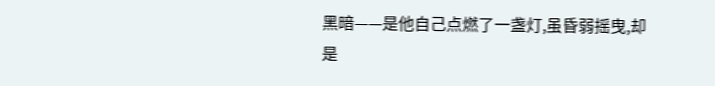黑暗——是他自己点燃了一盏灯,虽昏弱摇曳,却是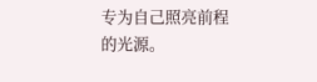专为自己照亮前程的光源。